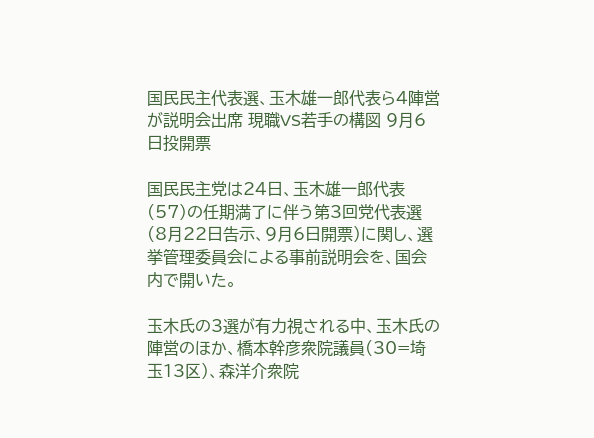国民民主代表選、玉木雄一郎代表ら4陣営が説明会出席 現職VS若手の構図 9月6日投開票

国民民主党は24日、玉木雄一郎代表(57)の任期満了に伴う第3回党代表選(8月22日告示、9月6日開票)に関し、選挙管理委員会による事前説明会を、国会内で開いた。

玉木氏の3選が有力視される中、玉木氏の陣営のほか、橋本幹彦衆院議員(30=埼玉13区)、森洋介衆院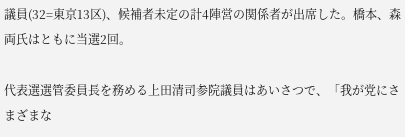議員(32=東京13区)、候補者未定の計4陣営の関係者が出席した。橋本、森両氏はともに当選2回。

代表選選管委員長を務める上田清司参院議員はあいさつで、「我が党にさまざまな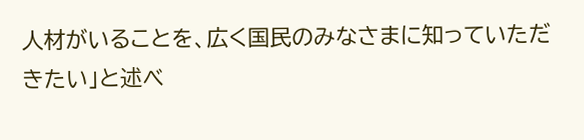人材がいることを、広く国民のみなさまに知っていただきたい」と述べ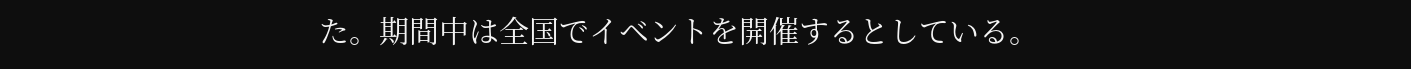た。期間中は全国でイベントを開催するとしている。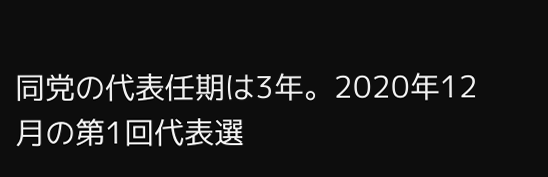同党の代表任期は3年。2020年12月の第1回代表選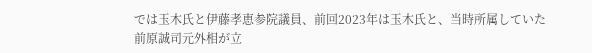では玉木氏と伊藤孝恵参院議員、前回2023年は玉木氏と、当時所属していた前原誠司元外相が立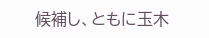候補し、ともに玉木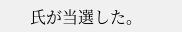氏が当選した。